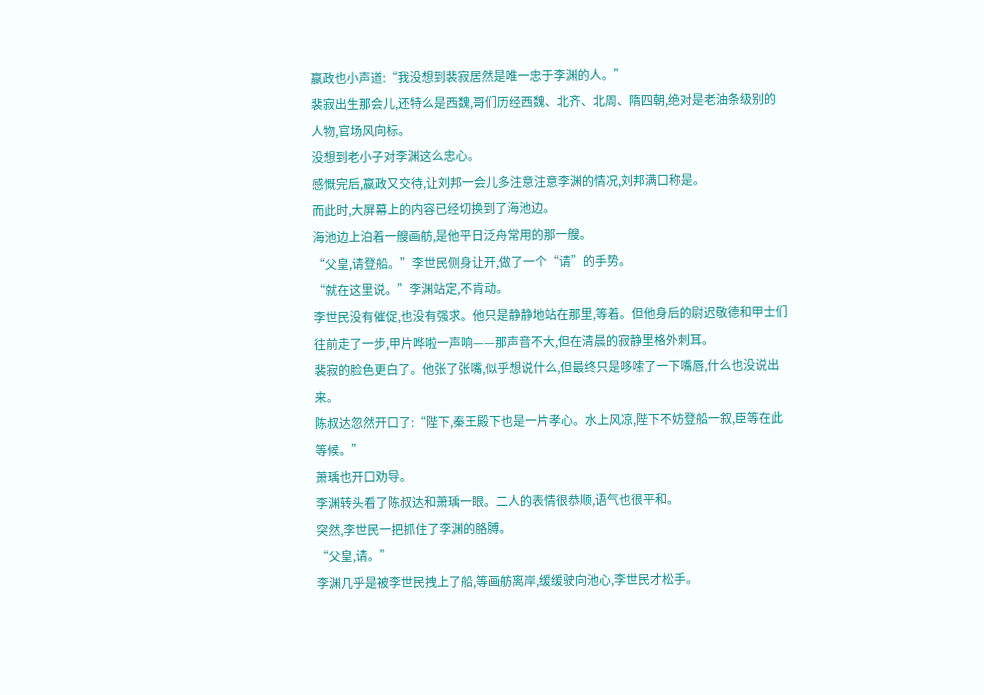嬴政也小声道:“我没想到裴寂居然是唯一忠于李渊的人。”
裴寂出生那会儿,还特么是西魏,哥们历经西魏、北齐、北周、隋四朝,绝对是老油条级别的人物,官场风向标。
没想到老小子对李渊这么忠心。
感慨完后,嬴政又交待,让刘邦一会儿多注意注意李渊的情况,刘邦满口称是。
而此时,大屏幕上的内容已经切换到了海池边。
海池边上泊着一艘画舫,是他平日泛舟常用的那一艘。
“父皇,请登船。”李世民侧身让开,做了一个“请”的手势。
“就在这里说。”李渊站定,不肯动。
李世民没有催促,也没有强求。他只是静静地站在那里,等着。但他身后的尉迟敬德和甲士们往前走了一步,甲片哗啦一声响——那声音不大,但在清晨的寂静里格外刺耳。
裴寂的脸色更白了。他张了张嘴,似乎想说什么,但最终只是哆嗦了一下嘴唇,什么也没说出来。
陈叔达忽然开口了:“陛下,秦王殿下也是一片孝心。水上风凉,陛下不妨登船一叙,臣等在此等候。”
萧瑀也开口劝导。
李渊转头看了陈叔达和萧瑀一眼。二人的表情很恭顺,语气也很平和。
突然,李世民一把抓住了李渊的胳膊。
“父皇,请。”
李渊几乎是被李世民拽上了船,等画舫离岸,缓缓驶向池心,李世民才松手。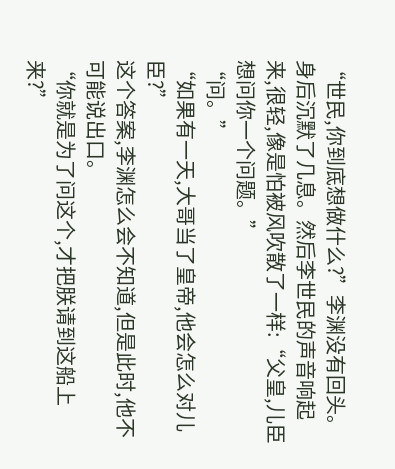“世民,你到底想做什么?”李渊没有回头。
身后沉默了几息。然后李世民的声音响起来,很轻,像是怕被风吹散了一样:“父皇,儿臣想问你一个问题。”
“问。”
“如果有一天,大哥当了皇帝,他会怎么对儿臣?”
这个答案,李渊怎么会不知道,但是此时,他不可能说出口。
“你就是为了问这个,才把朕请到这船上来?”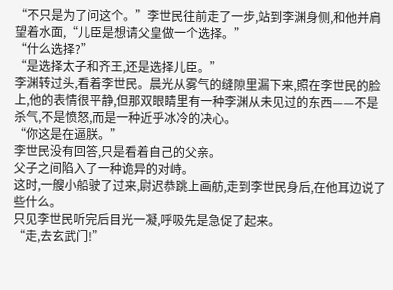“不只是为了问这个。”李世民往前走了一步,站到李渊身侧,和他并肩望着水面,“儿臣是想请父皇做一个选择。”
“什么选择?”
“是选择太子和齐王,还是选择儿臣。”
李渊转过头,看着李世民。晨光从雾气的缝隙里漏下来,照在李世民的脸上,他的表情很平静,但那双眼睛里有一种李渊从未见过的东西——不是杀气,不是愤怒,而是一种近乎冰冷的决心。
“你这是在逼朕。”
李世民没有回答,只是看着自己的父亲。
父子之间陷入了一种诡异的对峙。
这时,一艘小船驶了过来,尉迟恭跳上画舫,走到李世民身后,在他耳边说了些什么。
只见李世民听完后目光一凝,呼吸先是急促了起来。
“走,去玄武门!”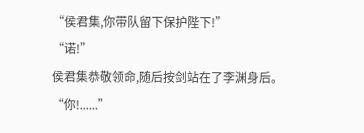“侯君集,你带队留下保护陛下!”
“诺!”
侯君集恭敬领命,随后按剑站在了李渊身后。
“你!......”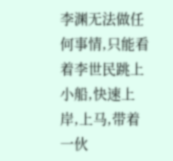李渊无法做任何事情,只能看着李世民跳上小船,快速上岸,上马,带着一伙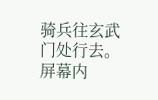骑兵往玄武门处行去。
屏幕内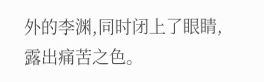外的李渊,同时闭上了眼睛,露出痛苦之色。